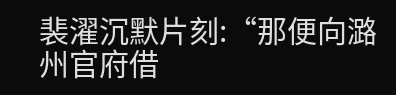裴濯沉默片刻:“那便向潞州官府借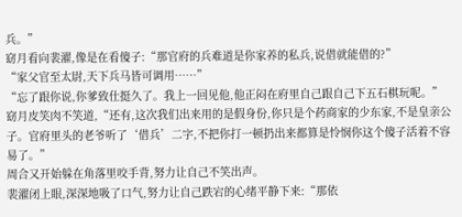兵。”
窈月看向裴濯,像是在看傻子:“那官府的兵难道是你家养的私兵,说借就能借的?”
“家父官至太尉,天下兵马皆可调用……”
“忘了跟你说,你爹致仕挺久了。我上一回见他,他正闷在府里自己跟自己下五石棋玩呢。”窈月皮笑肉不笑道,“还有,这次我们出来用的是假身份,你只是个药商家的少东家,不是皇亲公子。官府里头的老爷听了‘借兵’二字,不把你打一顿扔出来都算是怜悯你这个傻子活着不容易了。”
周合又开始躲在角落里咬手背,努力让自己不笑出声。
裴濯闭上眼,深深地吸了口气,努力让自己跌宕的心绪平静下来:“那依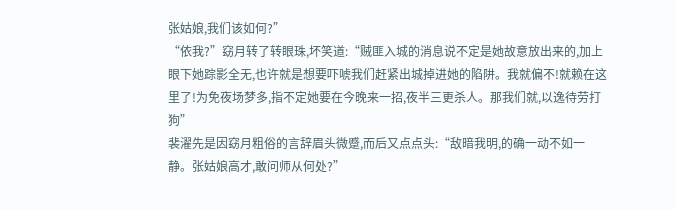张姑娘,我们该如何?”
“依我?”窈月转了转眼珠,坏笑道:“贼匪入城的消息说不定是她故意放出来的,加上眼下她踪影全无,也许就是想要吓唬我们赶紧出城掉进她的陷阱。我就偏不!就赖在这里了!为免夜场梦多,指不定她要在今晚来一招,夜半三更杀人。那我们就,以逸待劳打狗”
裴濯先是因窈月粗俗的言辞眉头微蹙,而后又点点头:“敌暗我明,的确一动不如一静。张姑娘高才,敢问师从何处?”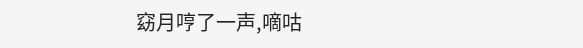窈月哼了一声,嘀咕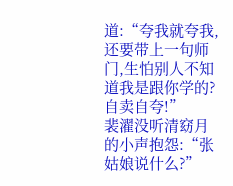道:“夸我就夸我,还要带上一句师门,生怕别人不知道我是跟你学的?自卖自夸!”
裴濯没听清窈月的小声抱怨:“张姑娘说什么?”